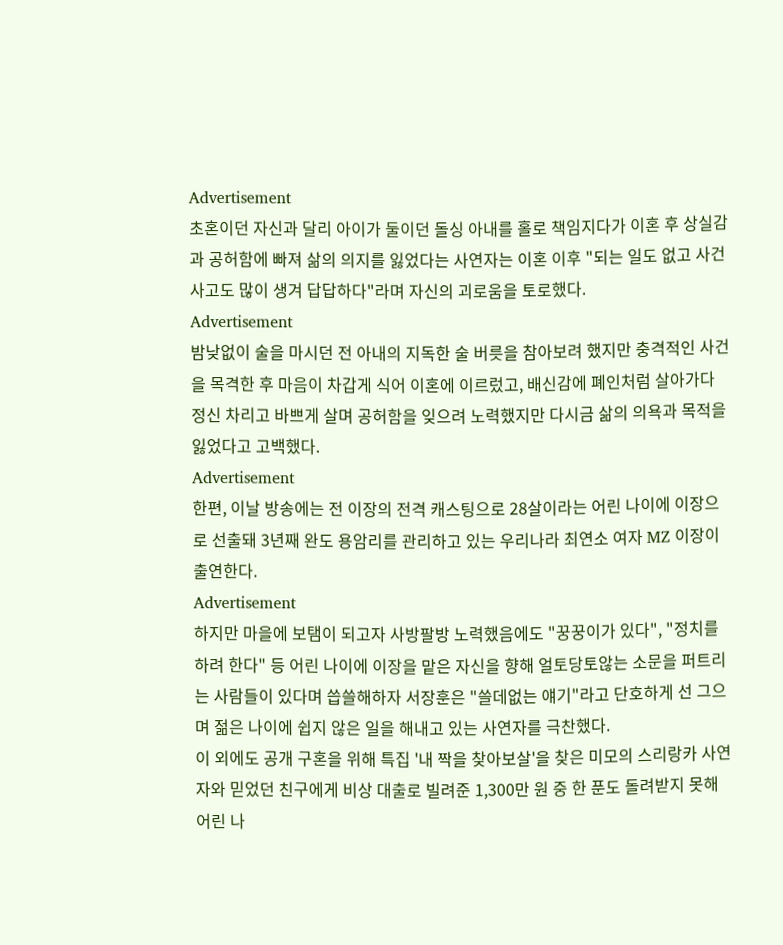Advertisement
초혼이던 자신과 달리 아이가 둘이던 돌싱 아내를 홀로 책임지다가 이혼 후 상실감과 공허함에 빠져 삶의 의지를 잃었다는 사연자는 이혼 이후 "되는 일도 없고 사건 사고도 많이 생겨 답답하다"라며 자신의 괴로움을 토로했다.
Advertisement
밤낮없이 술을 마시던 전 아내의 지독한 술 버릇을 참아보려 했지만 충격적인 사건을 목격한 후 마음이 차갑게 식어 이혼에 이르렀고, 배신감에 폐인처럼 살아가다 정신 차리고 바쁘게 살며 공허함을 잊으려 노력했지만 다시금 삶의 의욕과 목적을 잃었다고 고백했다.
Advertisement
한편, 이날 방송에는 전 이장의 전격 캐스팅으로 28살이라는 어린 나이에 이장으로 선출돼 3년째 완도 용암리를 관리하고 있는 우리나라 최연소 여자 MZ 이장이 출연한다.
Advertisement
하지만 마을에 보탬이 되고자 사방팔방 노력했음에도 "꿍꿍이가 있다", "정치를 하려 한다" 등 어린 나이에 이장을 맡은 자신을 향해 얼토당토않는 소문을 퍼트리는 사람들이 있다며 씁쓸해하자 서장훈은 "쓸데없는 얘기"라고 단호하게 선 그으며 젊은 나이에 쉽지 않은 일을 해내고 있는 사연자를 극찬했다.
이 외에도 공개 구혼을 위해 특집 '내 짝을 찾아보살'을 찾은 미모의 스리랑카 사연자와 믿었던 친구에게 비상 대출로 빌려준 1,300만 원 중 한 푼도 돌려받지 못해 어린 나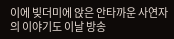이에 빚더미에 앉은 안타까운 사연자의 이야기도 이날 방송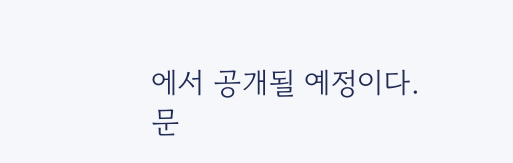에서 공개될 예정이다.
문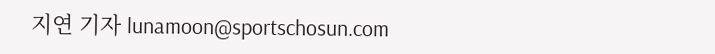지연 기자 lunamoon@sportschosun.com